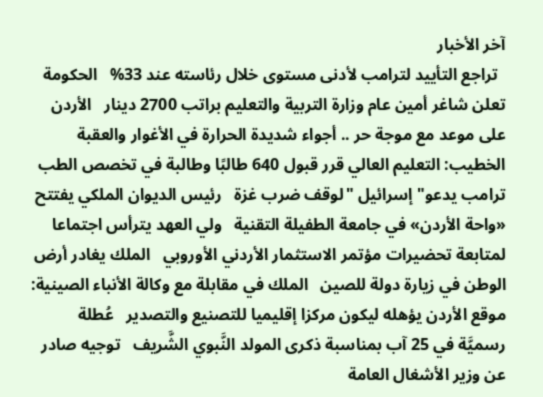آخر الأخبار
  تراجع التأييد لترامب لأدنى مستوى خلال رئاسته عند 33%   الحكومة تعلن شاغر أمين عام وزارة التربية والتعليم براتب 2700 دينار   الأردن على موعد مع موجة حر .. أجواء شديدة الحرارة في الأغوار والعقبة   الخطيب: التعليم العالي قرر قبول 640 طالبًا وطالبة في تخصص الطب   ترامب يدعو" إسرائيل "لوقف ضرب غزة   رئيس الديوان الملكي يفتتح «واحة الأردن» في جامعة الطفيلة التقنية   ولي العهد يترأس اجتماعا لمتابعة تحضيرات مؤتمر الاستثمار الأردني الأوروبي   الملك يغادر أرض الوطن في زيارة دولة للصين   الملك في مقابلة مع وكالة الأنباء الصينية: موقع الأردن يؤهله ليكون مركزا إقليميا للتصنيع والتصدير   عُطلة رسميَّة في 25 آب بمناسبة ذكرى المولد النَّبوي الشَّريف   توجيه صادر عن وزير الأشغال العامة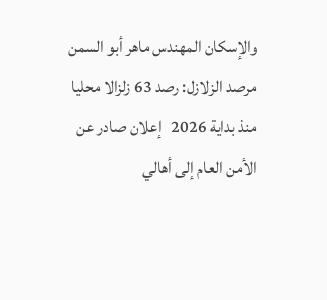والإسكان المهندس ماهر أبو السمن   مرصد الزلازل: رصد 63 زلزالا محليا منذ بداية 2026   إعلان صادر عن الأمن العام إلى أهالي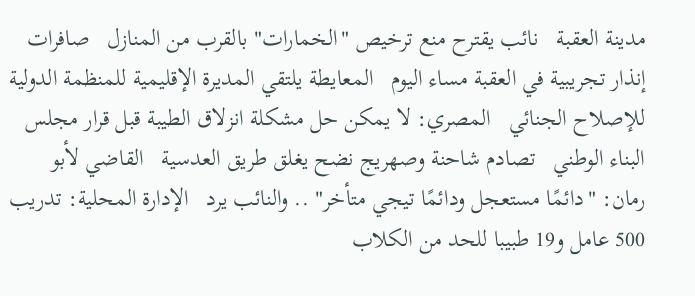مدينة العقبة   نائب يقترح منع ترخيص "الخمارات" بالقرب من المنازل   صافرات إنذار تجريبية في العقبة مساء اليوم   المعايطة يلتقي المديرة الإقليمية للمنظمة الدولية للإصلاح الجنائي   المصري: لا يمكن حل مشكلة انزلاق الطيبة قبل قرار مجلس البناء الوطني   تصادم شاحنة وصهريج نضح يغلق طريق العدسية   القاضي لأبو رمان: "دائمًا مستعجل ودائمًا تيجي متأخر" .. والنائب يرد   الإدارة المحلية: تدريب 500 عامل و19 طبيبا للحد من الكلاب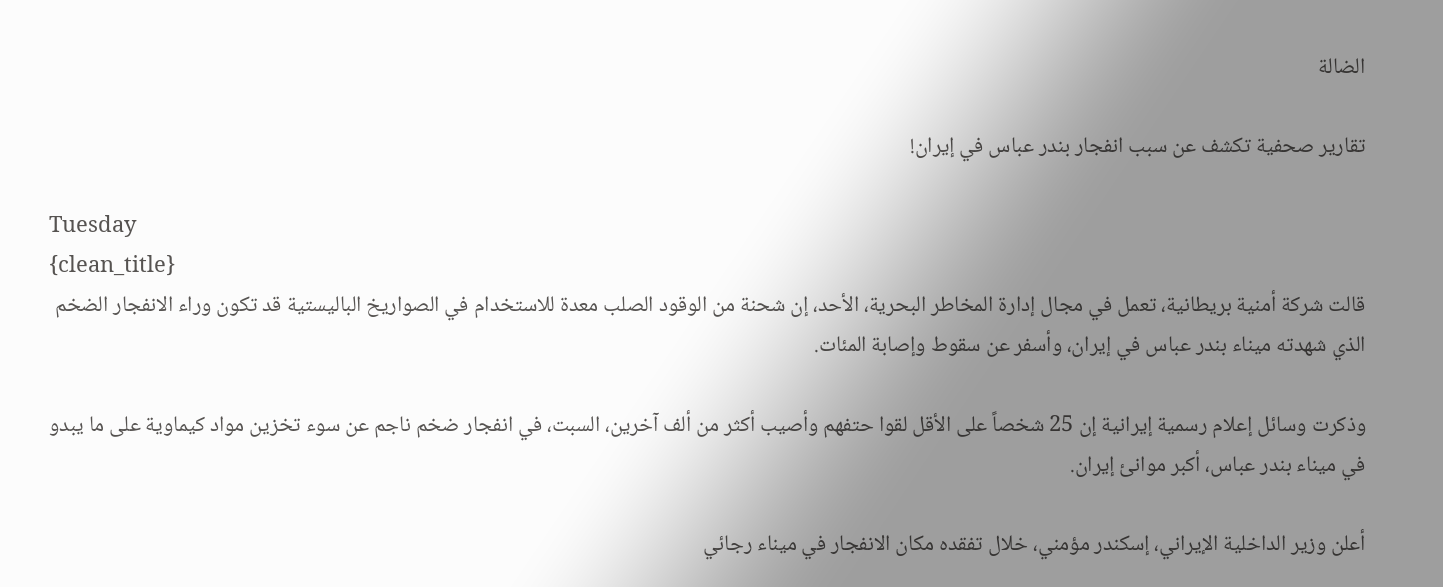الضالة

تقارير صحفية تكشف عن سبب انفجار بندر عباس في إيران!

Tuesday
{clean_title}
قالت شركة أمنية بريطانية، تعمل في مجال إدارة المخاطر البحرية، الأحد، إن شحنة من الوقود الصلب معدة للاستخدام في الصواريخ الباليستية قد تكون وراء الانفجار الضخم الذي شهدته ميناء بندر عباس في إيران، وأسفر عن سقوط وإصابة المئات.

وذكرت وسائل إعلام رسمية إيرانية إن 25 شخصاً على الأقل لقوا حتفهم وأصيب أكثر من ألف آخرين، السبت، في انفجار ضخم ناجم عن سوء تخزين مواد كيماوية على ما يبدو في ميناء بندر عباس، أكبر موانئ إيران.

أعلن وزير الداخلية الإيراني، إسكندر مؤمني، خلال تفقده مكان الانفجار في ميناء رجائي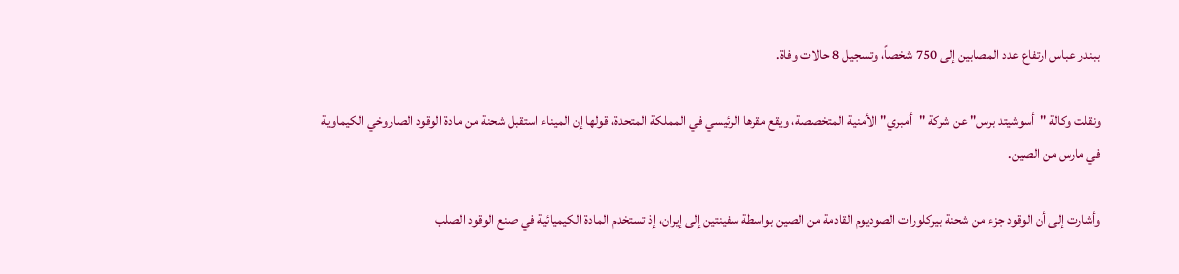ببندر عباس ارتفاع عدد المصابين إلى 750 شخصاً، وتسجيل 8 حالات وفاة.

ونقلت وكالة "أسوشيتد برس" عن شركة "أمبري" الأمنية المتخصصة، ويقع مقرها الرئيسي في المملكة المتحدة، قولها إن الميناء استقبل شحنة من مادة الوقود الصاروخي الكيماوية في مارس من الصين.

وأشارت إلى أن الوقود جزء من شحنة بيركلورات الصوديوم القادمة من الصين بواسطة سفينتين إلى إيران، إذ تستخدم المادة الكيميائية في صنع الوقود الصلب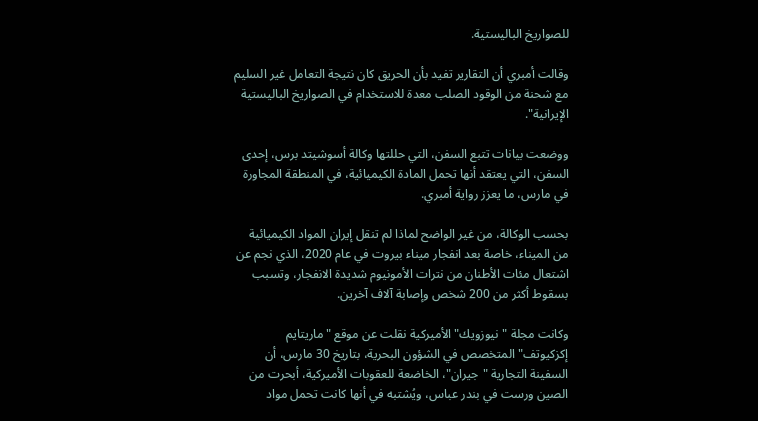للصواريخ الباليستية.

وقالت أمبري أن التقارير تفيد بأن الحريق كان نتيجة التعامل غير السليم مع شحنة من الوقود الصلب معدة للاستخدام في الصواريخ الباليستية الإيرانية".

ووضعت بيانات تتبع السفن، التي حللتها وكالة أسوشيتد برس، إحدى السفن، التي يعتقد أنها تحمل المادة الكيميائية، في المنطقة المجاورة في مارس، ما يعزز رواية أمبري.

بحسب الوكالة، من غير الواضح لماذا لم تنقل إيران المواد الكيميائية من الميناء، خاصة بعد انفجار ميناء بيروت في عام 2020، الذي نجم عن اشتعال مئات الأطنان من نترات الأمونيوم شديدة الانفجار، وتسبب بسقوط أكثر من 200 شخص وإصابة آلاف آخرين.

وكانت مجلة "نيوزويك" الأميركية نقلت عن موقع "ماريتايم إكزكيوتف" المتخصص في الشؤون البحرية، بتاريخ 30 مارس، أن السفينة التجارية "جيران"، الخاضعة للعقوبات الأميركية، أبحرت من الصين ورست في بندر عباس، ويُشتبه في أنها كانت تحمل مواد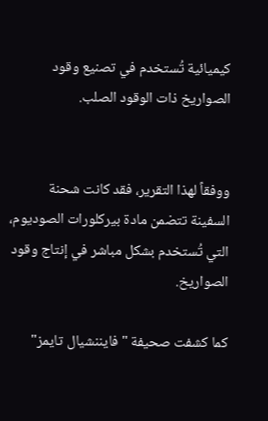كيميائية تُستخدم في تصنيع وقود الصواريخ ذات الوقود الصلب.


ووفقاً لهذا التقرير، فقد كانت شحنة السفينة تتضمن مادة بيركلورات الصوديوم، التي تُستخدم بشكل مباشر في إنتاج وقود الصواريخ.

كما كشفت صحيفة "فايننشيال تايمز"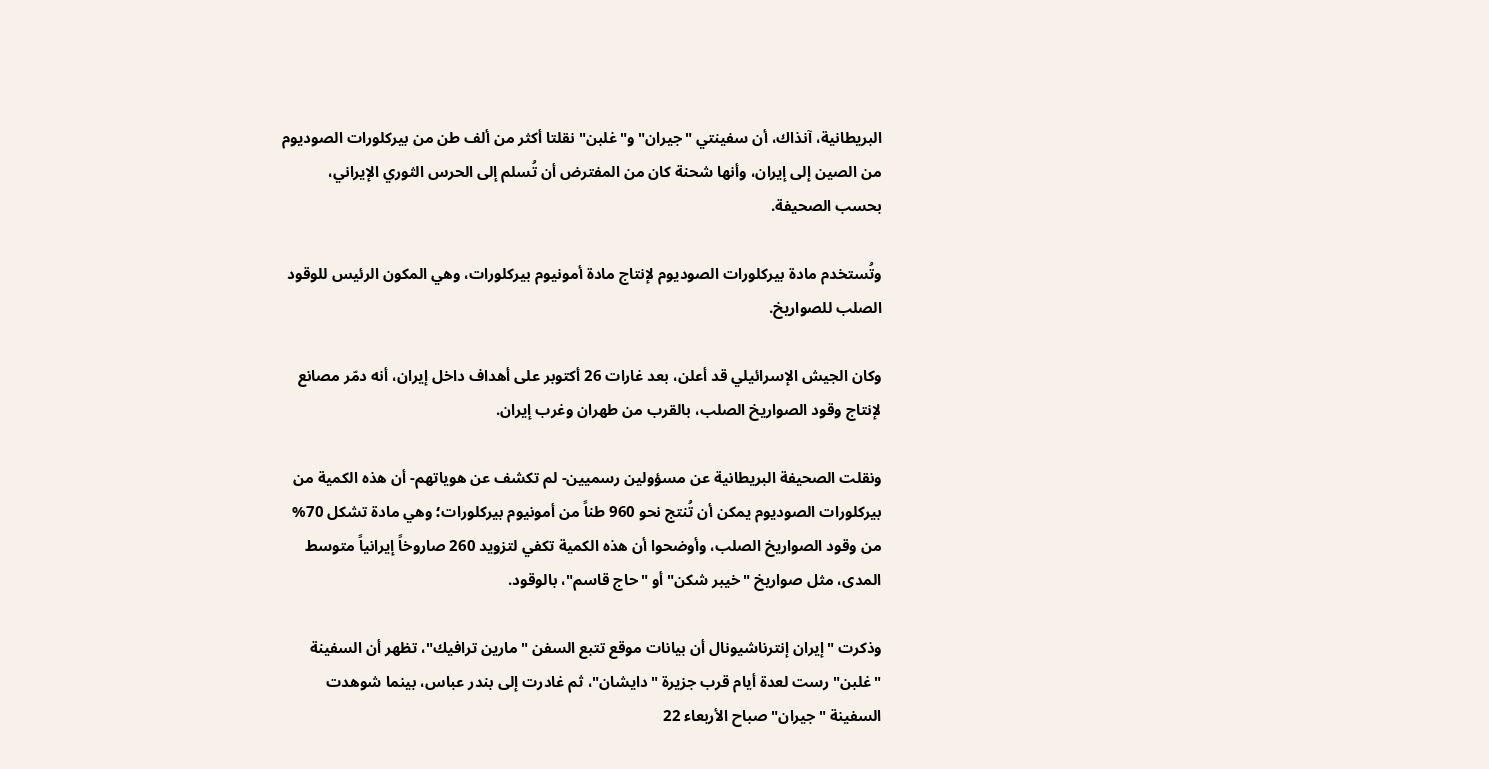البريطانية، آنذاك، أن سفينتي "جيران" و"غلبن" نقلتا أكثر من ألف طن من بيركلورات الصوديوم من الصين إلى إيران، وأنها شحنة كان من المفترض أن تُسلم إلى الحرس الثوري الإيراني، بحسب الصحيفة.

وتُستخدم مادة بيركلورات الصوديوم لإنتاج مادة أمونيوم بيركلورات، وهي المكون الرئيس للوقود الصلب للصواريخ.

وكان الجيش الإسرائيلي قد أعلن، بعد غارات 26 أكتوبر على أهداف داخل إيران، أنه دمّر مصانع لإنتاج وقود الصواريخ الصلب، بالقرب من طهران وغرب إيران.

ونقلت الصحيفة البريطانية عن مسؤولين رسميين- لم تكشف عن هوياتهم- أن هذه الكمية من بيركلورات الصوديوم يمكن أن تُنتج نحو 960 طناً من أمونيوم بيركلورات؛ وهي مادة تشكل 70% من وقود الصواريخ الصلب، وأوضحوا أن هذه الكمية تكفي لتزويد 260 صاروخاً إيرانياً متوسط المدى، مثل صواريخ "خيبر شكن" أو "حاج قاسم"، بالوقود.

وذكرت "إيران إنترناشيونال أن بيانات موقع تتبع السفن "مارين ترافيك"، تظهر أن السفينة "غلبن" رست لعدة أيام قرب جزيرة "دايشان"، ثم غادرت إلى بندر عباس، بينما شوهدت السفينة "جيران" صباح الأربعاء 22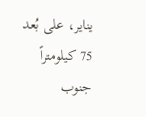يناير، على بُعد 75 كيلومتراً جنوب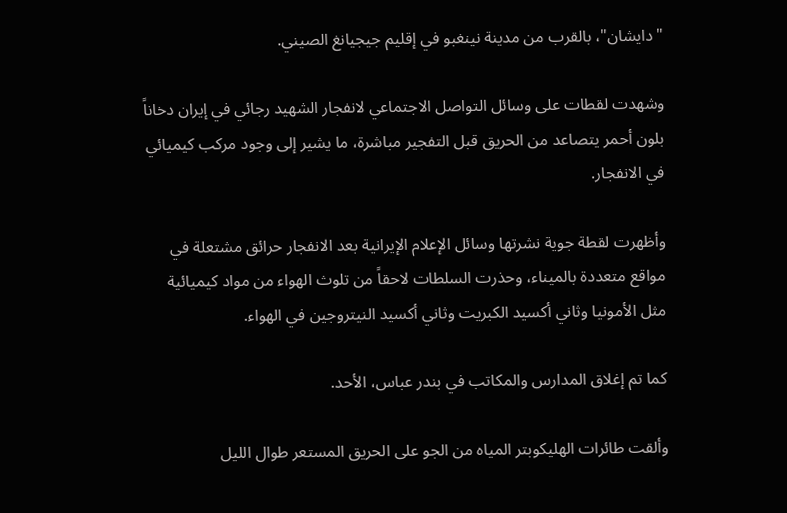"دايشان"، بالقرب من مدينة نينغبو في إقليم جيجيانغ الصيني.

وشهدت لقطات على وسائل التواصل الاجتماعي لانفجار الشهيد رجائي في إيران دخاناً بلون أحمر يتصاعد من الحريق قبل التفجير مباشرة، ما يشير إلى وجود مركب كيميائي في الانفجار.

وأظهرت لقطة جوية نشرتها وسائل الإعلام الإيرانية بعد الانفجار حرائق مشتعلة في مواقع متعددة بالميناء، وحذرت السلطات لاحقاً من تلوث الهواء من مواد كيميائية مثل الأمونيا وثاني أكسيد الكبريت وثاني أكسيد النيتروجين في الهواء.

كما تم إغلاق المدارس والمكاتب في بندر عباس، الأحد.

وألقت طائرات الهليكوبتر المياه من الجو على الحريق المستعر طوال الليل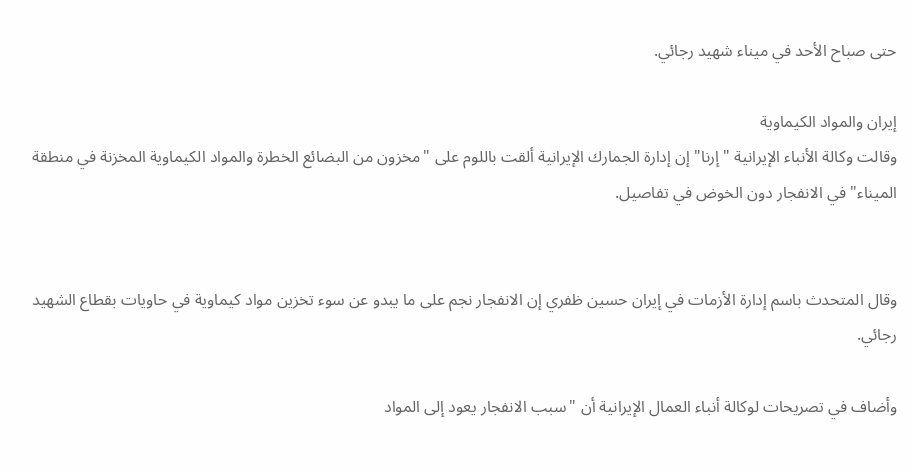حتى صباح الأحد في ميناء شهيد رجائي.

إيران والمواد الكيماوية
وقالت وكالة الأنباء الإيرانية "إرنا" إن إدارة الجمارك الإيرانية ألقت باللوم على "مخزون من البضائع الخطرة والمواد الكيماوية المخزنة في منطقة الميناء" في الانفجار دون الخوض في تفاصيل.


وقال المتحدث باسم إدارة الأزمات في إيران حسين ظفري إن الانفجار نجم على ما يبدو عن سوء تخزين مواد كيماوية في حاويات بقطاع الشهيد رجائي.

وأضاف في تصريحات لوكالة أنباء العمال الإيرانية أن "سبب الانفجار يعود إلى المواد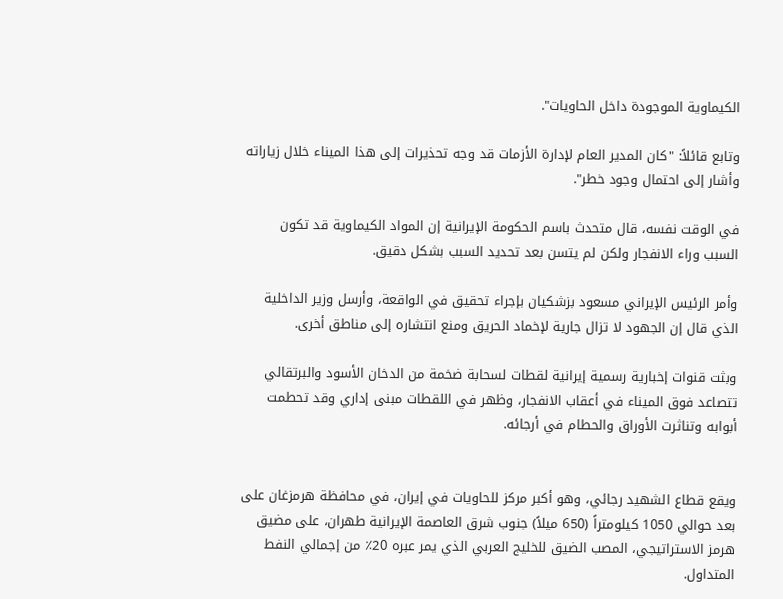الكيماوية الموجودة داخل الحاويات".

وتابع قائلاً: "كان المدير العام لإدارة الأزمات قد وجه تحذيرات إلى هذا الميناء خلال زياراته وأشار إلى احتمال وجود خطر".

في الوقت نفسه، قال متحدث باسم الحكومة الإيرانية إن المواد الكيماوية قد تكون السبب وراء الانفجار ولكن لم يتسن بعد تحديد السبب بشكل دقيق.

وأمر الرئيس الإيراني مسعود بزشكيان بإجراء تحقيق في الواقعة، وأرسل وزير الداخلية الذي قال إن الجهود لا تزال جارية لإخماد الحريق ومنع انتشاره إلى مناطق أخرى.

وبثت قنوات إخبارية رسمية إيرانية لقطات لسحابة ضخمة من الدخان الأسود والبرتقالي تتصاعد فوق الميناء في أعقاب الانفجار، وظهر في اللقطات مبنى إداري وقد تحطمت أبوابه وتناثرت الأوراق والحطام في أرجائه.


ويقع قطاع الشهيد رجائي، وهو أكبر مركز للحاويات في إيران، في محافظة هرمزغان على بعد حوالي 1050 كيلومتراً (650 ميلاً) جنوب شرق العاصمة الإيرانية طهران، على مضيق هرمز الاستراتيجي، المصب الضيق للخليج العربي الذي يمر عبره 20٪ من إجمالي النفط المتداول.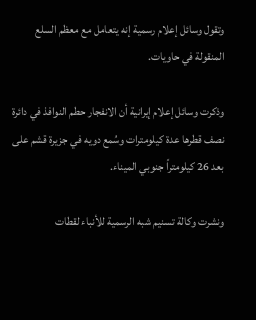وتقول وسائل إعلام رسمية إنه يتعامل مع معظم السلع المنقولة في حاويات.

وذكرت وسائل إعلام إيرانية أن الانفجار حطم النوافذ في دائرة نصف قطرها عدة كيلومترات وسُمع دويه في جزيرة قشم على بعد 26 كيلومتراً جنوبي الميناء.

ونشرت وكالة تسنيم شبه الرسمية للأنباء لقطات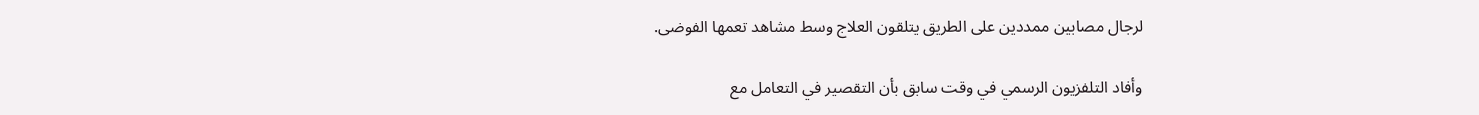لرجال مصابين ممددين على الطريق يتلقون العلاج وسط مشاهد تعمها الفوضى.

وأفاد التلفزيون الرسمي في وقت سابق بأن التقصير في التعامل مع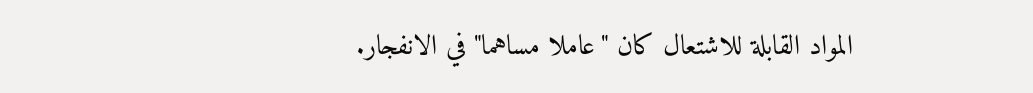المواد القابلة للاشتعال كان "عاملا مساهما" في الانفجار.